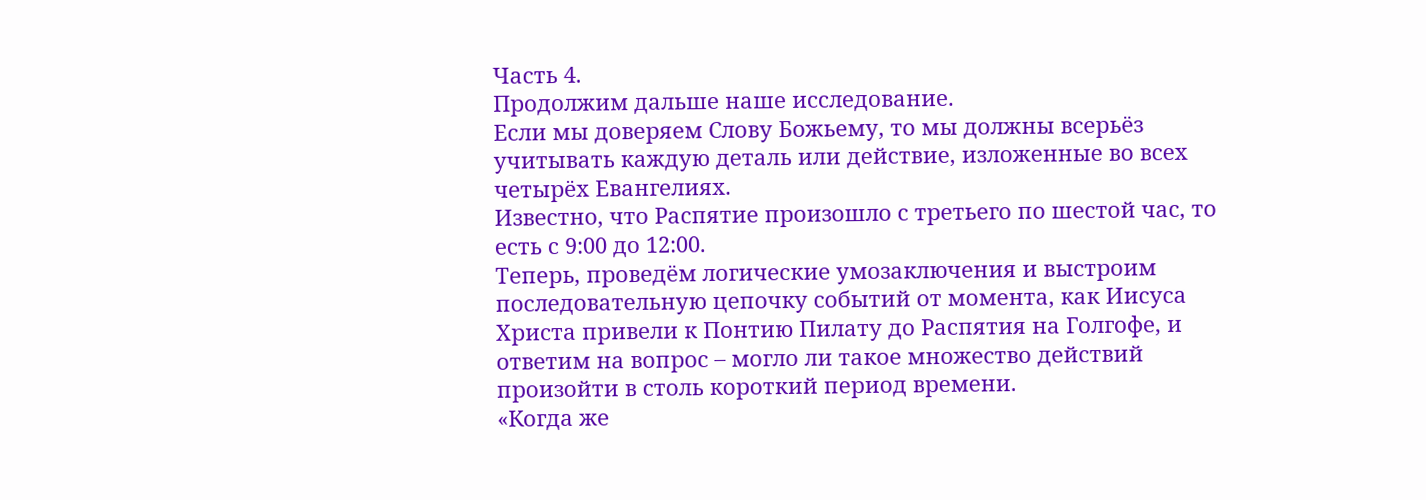Часть 4.
Продолжим дальше наше исследование.
Если мы доверяем Слову Божьему, то мы должны всерьёз учитывать каждую деталь или действие, изложенные во всех четырёх Евангелиях.
Известно, что Распятие произошло с третьего по шестой час, то есть с 9:00 до 12:00.
Теперь, проведём логические умозаключения и выстроим последовательную цепочку событий от момента, как Иисуса Христа привели к Понтию Пилату до Распятия на Голгофе, и ответим на вопрос – могло ли такое множество действий произойти в столь короткий период времени.
«Когда же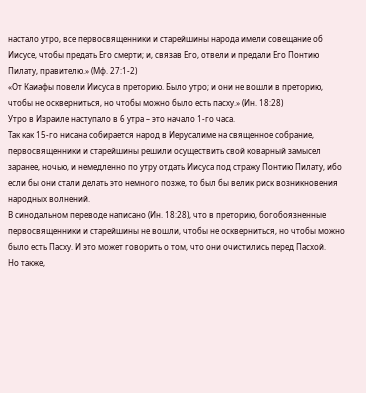настало утро, все первосвященники и старейшины народа имели совещание об Иисусе, чтобы предать Его смерти; и, связав Его, отвели и предали Его Понтию Пилату, правителю.» (Мф. 27:1-2)
«От Каиафы повели Иисуса в преторию. Было утро; и они не вошли в преторию, чтобы не оскверниться, но чтобы можно было есть пасху.» (Ин. 18:28)
Утро в Израиле наступало в 6 утра – это начало 1-го часа.
Так как 15-го нисана собирается народ в Иерусалиме на священное собрание, первосвященники и старейшины решили осуществить свой коварный замысел заранее, ночью, и немедленно по утру отдать Иисуса под стражу Понтию Пилату, ибо если бы они стали делать это немного позже, то был бы велик риск возникновения народных волнений.
В синодальном переводе написано (Ин. 18:28), что в преторию, богобоязненные первосвященники и старейшины не вошли, чтобы не оскверниться, но чтобы можно было есть Пасху. И это может говорить о том, что они очистились перед Пасхой.
Но также,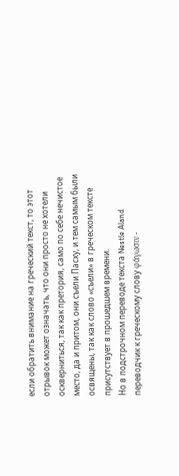если обратить внимание на греческий текст, то этот отрывок может означать, что они просто не хотели оскверниться, так как претория, само по себе нечистое место, да и притом, они съели Пасху, и тем самым были освящены, так как слово «съели» в греческом тексте присутствует в прошедшем времени.
Но в подстрочном переводе текста Nestle Aland переводчик к греческому слову φάγωσιν -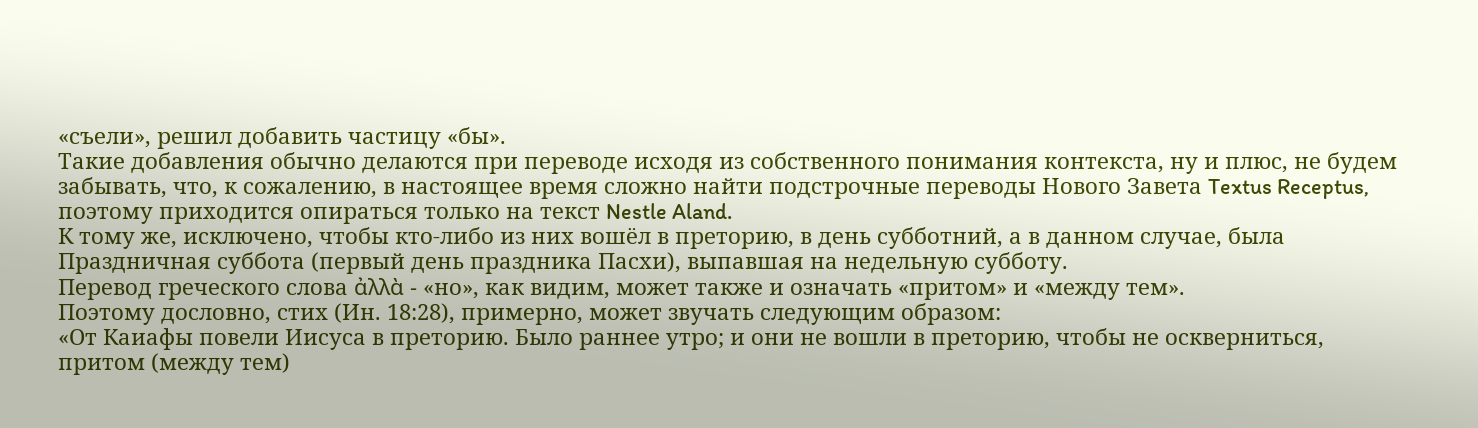«съели», решил добавить частицу «бы».
Такие добавления обычно делаются при переводе исходя из собственного понимания контекста, ну и плюс, не будем забывать, что, к сожалению, в настоящее время сложно найти подстрочные переводы Нового Завета Textus Receptus, поэтому приходится опираться только на текст Nestle Aland.
К тому же, исключено, чтобы кто-либо из них вошёл в преторию, в день субботний, а в данном случае, была Праздничная суббота (первый день праздника Пасхи), выпавшая на недельную субботу.
Перевод греческого слова ἀλλὰ - «но», как видим, может также и означать «притом» и «между тем».
Поэтому дословно, стих (Ин. 18:28), примерно, может звучать следующим образом:
«От Каиафы повели Иисуса в преторию. Было раннее утро; и они не вошли в преторию, чтобы не оскверниться, притом (между тем)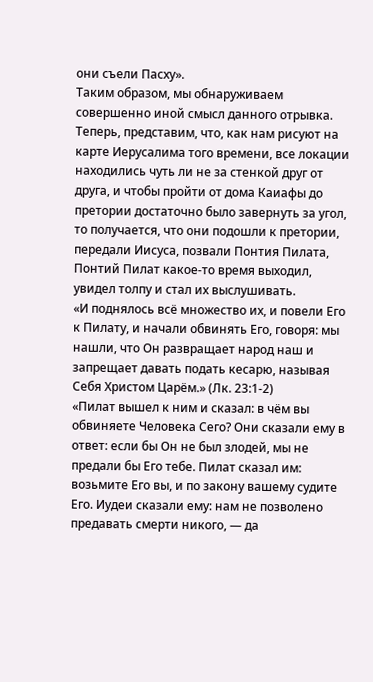они съели Пасху».
Таким образом, мы обнаруживаем совершенно иной смысл данного отрывка.
Теперь, представим, что, как нам рисуют на карте Иерусалима того времени, все локации находились чуть ли не за стенкой друг от друга, и чтобы пройти от дома Каиафы до претории достаточно было завернуть за угол, то получается, что они подошли к претории, передали Иисуса, позвали Понтия Пилата, Понтий Пилат какое-то время выходил, увидел толпу и стал их выслушивать.
«И поднялось всё множество их, и повели Его к Пилату, и начали обвинять Его, говоря: мы нашли, что Он развращает народ наш и запрещает давать подать кесарю, называя Себя Христом Царём.» (Лк. 23:1-2)
«Пилат вышел к ним и сказал: в чём вы обвиняете Человека Сего? Они сказали ему в ответ: если бы Он не был злодей, мы не предали бы Его тебе. Пилат сказал им: возьмите Его вы, и по закону вашему судите Его. Иудеи сказали ему: нам не позволено предавать смерти никого, — да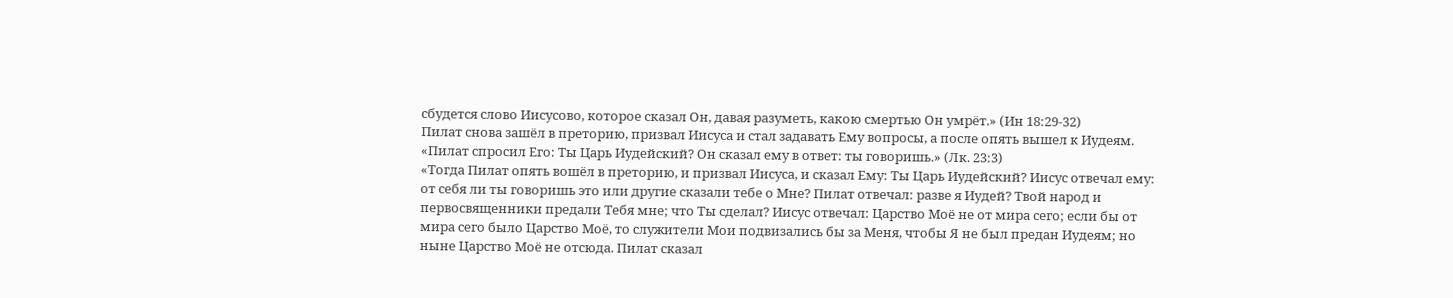сбудется слово Иисусово, которое сказал Он, давая разуметь, какою смертью Он умрёт.» (Ин 18:29-32)
Пилат снова зашёл в преторию, призвал Иисуса и стал задавать Ему вопросы, а после опять вышел к Иудеям.
«Пилат спросил Его: Ты Царь Иудейский? Он сказал ему в ответ: ты говоришь.» (Лк. 23:3)
«Тогда Пилат опять вошёл в преторию, и призвал Иисуса, и сказал Ему: Ты Царь Иудейский? Иисус отвечал ему: от себя ли ты говоришь это или другие сказали тебе о Мне? Пилат отвечал: разве я Иудей? Твой народ и первосвященники предали Тебя мне; что Ты сделал? Иисус отвечал: Царство Моё не от мира сего; если бы от мира сего было Царство Моё, то служители Мои подвизались бы за Меня, чтобы Я не был предан Иудеям; но ныне Царство Моё не отсюда. Пилат сказал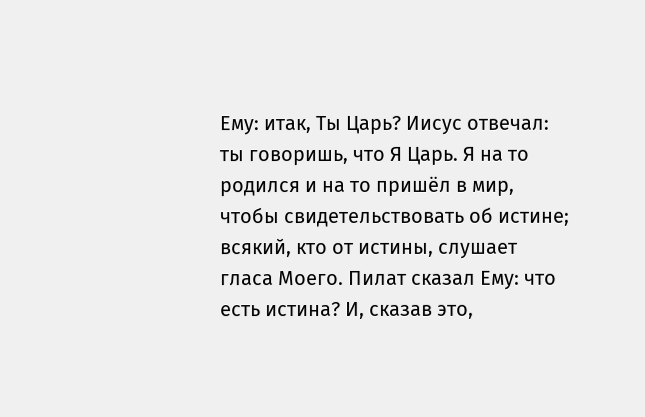Ему: итак, Ты Царь? Иисус отвечал: ты говоришь, что Я Царь. Я на то родился и на то пришёл в мир, чтобы свидетельствовать об истине; всякий, кто от истины, слушает гласа Моего. Пилат сказал Ему: что есть истина? И, сказав это,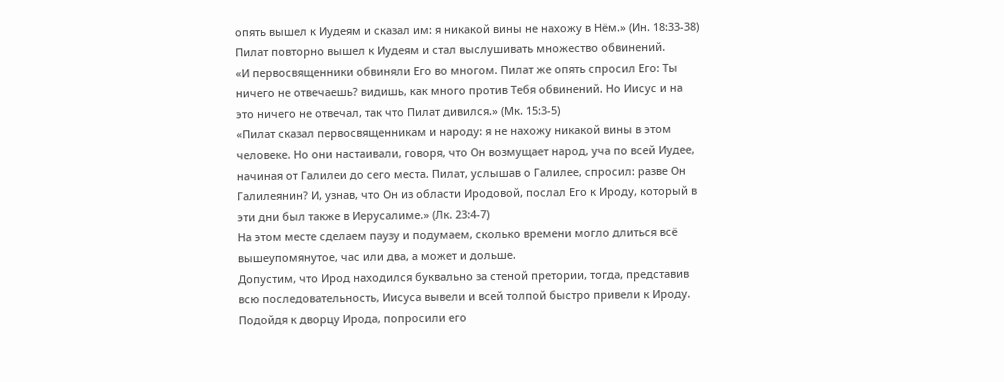опять вышел к Иудеям и сказал им: я никакой вины не нахожу в Нём.» (Ин. 18:33-38)
Пилат повторно вышел к Иудеям и стал выслушивать множество обвинений.
«И первосвященники обвиняли Его во многом. Пилат же опять спросил Его: Ты ничего не отвечаешь? видишь, как много против Тебя обвинений. Но Иисус и на это ничего не отвечал, так что Пилат дивился.» (Мк. 15:3-5)
«Пилат сказал первосвященникам и народу: я не нахожу никакой вины в этом человеке. Но они настаивали, говоря, что Он возмущает народ, уча по всей Иудее, начиная от Галилеи до сего места. Пилат, услышав о Галилее, спросил: разве Он Галилеянин? И, узнав, что Он из области Иродовой, послал Его к Ироду, который в эти дни был также в Иерусалиме.» (Лк. 23:4-7)
На этом месте сделаем паузу и подумаем, сколько времени могло длиться всё вышеупомянутое, час или два, а может и дольше.
Допустим, что Ирод находился буквально за стеной претории, тогда, представив всю последовательность, Иисуса вывели и всей толпой быстро привели к Ироду. Подойдя к дворцу Ирода, попросили его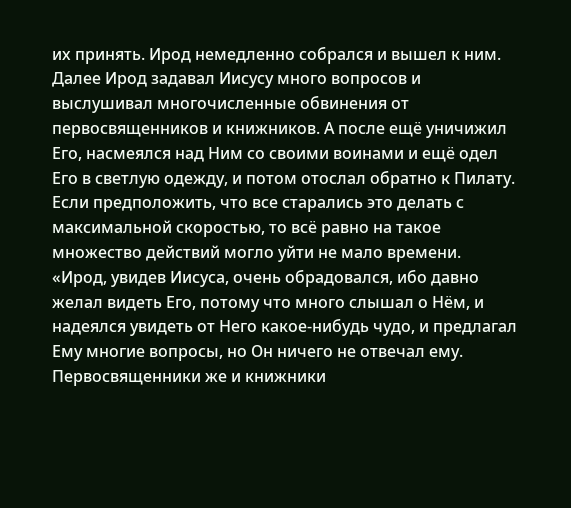их принять. Ирод немедленно собрался и вышел к ним. Далее Ирод задавал Иисусу много вопросов и выслушивал многочисленные обвинения от первосвященников и книжников. А после ещё уничижил Его, насмеялся над Ним со своими воинами и ещё одел Его в светлую одежду, и потом отослал обратно к Пилату.
Если предположить, что все старались это делать с максимальной скоростью, то всё равно на такое множество действий могло уйти не мало времени.
«Ирод, увидев Иисуса, очень обрадовался, ибо давно желал видеть Его, потому что много слышал о Нём, и надеялся увидеть от Него какое-нибудь чудо, и предлагал Ему многие вопросы, но Он ничего не отвечал ему. Первосвященники же и книжники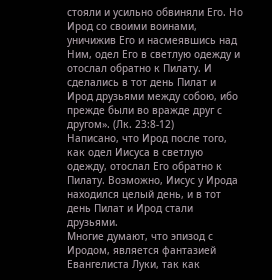стояли и усильно обвиняли Его. Но Ирод со своими воинами, уничижив Его и насмеявшись над Ним, одел Его в светлую одежду и отослал обратно к Пилату. И сделались в тот день Пилат и Ирод друзьями между собою, ибо прежде были во вражде друг с другом». (Лк. 23:8-12)
Написано, что Ирод после того, как одел Иисуса в светлую одежду, отослал Его обратно к Пилату. Возможно, Иисус у Ирода находился целый день, и в тот день Пилат и Ирод стали друзьями.
Многие думают, что эпизод с Иродом, является фантазией Евангелиста Луки, так как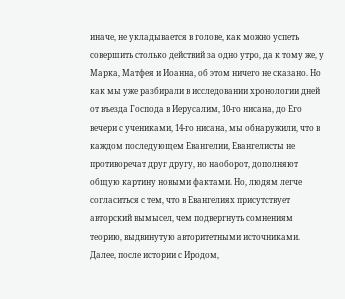иначе, не укладывается в голове, как можно успеть совершить столько действий за одно утро, да к тому же, у Марка, Матфея и Иоанна, об этом ничего не сказано. Но как мы уже разбирали в исследовании хронологии дней от въезда Господа в Иерусалим, 10-го нисана, до Его вечери с учениками, 14-го нисана, мы обнаружили, что в каждом последующем Евангелии, Евангелисты не противоречат друг другу, но наоборот, дополняют общую картину новыми фактами. Но, людям легче согласиться с тем, что в Евангелиях присутствует авторский вымысел, чем подвергнуть сомнениям теорию, выдвинутую авторитетными источниками.
Далее, после истории с Иродом,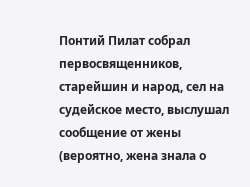Понтий Пилат собрал первосвященников, старейшин и народ, сел на судейское место, выслушал сообщение от жены (вероятно, жена знала о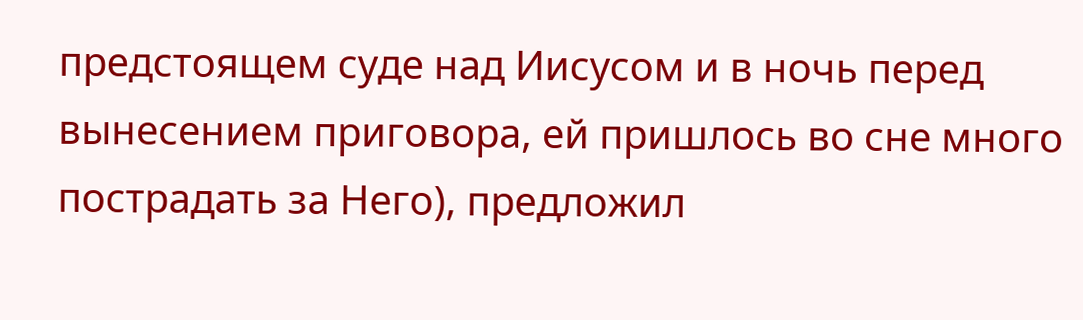предстоящем суде над Иисусом и в ночь перед вынесением приговора, ей пришлось во сне много пострадать за Него), предложил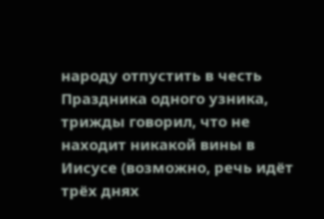народу отпустить в честь Праздника одного узника, трижды говорил, что не находит никакой вины в Иисусе (возможно, речь идёт трёх днях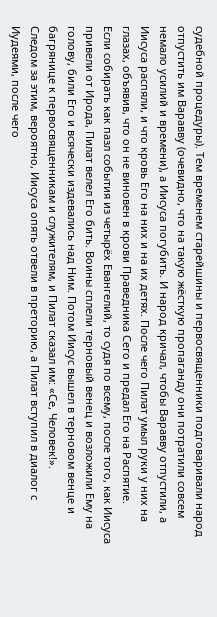судебной процедуры). Тем временем старейшины и первосвященники подговаривали народ отпустить им Варавву (очевидно, что на такую жёсткую пропаганду они потратили совсем немало усилий и времени), а Иисуса погубить. И народ кричал, чтобы Варавву отпустили, а Иисуса распяли, и что кровь Его на них и на их детях. После чего Пилат умыл руки у них на глазах, объявив, что он не виновен в крови Праведника Сего и предал Его на Распятие.
Если собирать как пазл события из четырёх Евангелий, то судя по всему, после того, как Иисуса привели от Ирода, Пилат велел Его бить. Воины сплели терновый венец и возложили Ему на голову, били Его и всячески издевались над Ним. Потом Иисус вышел в терновом венце и багрянице к первосвященникам и служителям, и Пилат сказал им: «Се, Человек!».
Следом за этим, вероятно, Иисуса опять отвели в преторию, а Пилат вступил в диалог с Иудеями, после чего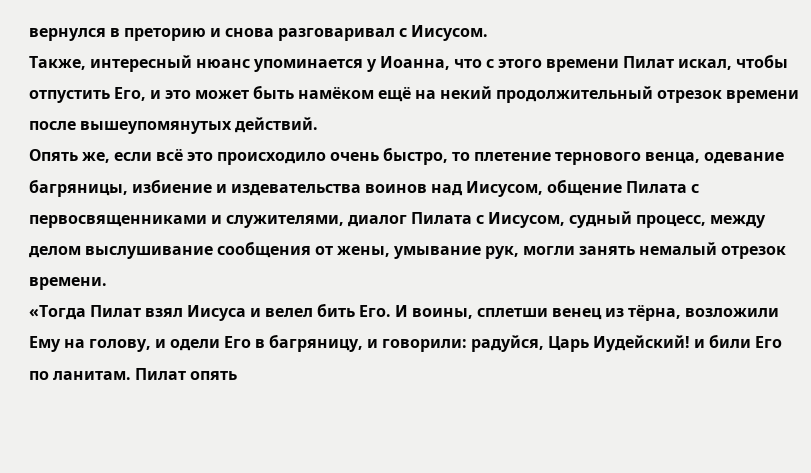вернулся в преторию и снова разговаривал с Иисусом.
Также, интересный нюанс упоминается у Иоанна, что с этого времени Пилат искал, чтобы отпустить Его, и это может быть намёком ещё на некий продолжительный отрезок времени после вышеупомянутых действий.
Опять же, если всё это происходило очень быстро, то плетение тернового венца, одевание багряницы, избиение и издевательства воинов над Иисусом, общение Пилата с первосвященниками и служителями, диалог Пилата с Иисусом, судный процесс, между делом выслушивание сообщения от жены, умывание рук, могли занять немалый отрезок времени.
«Тогда Пилат взял Иисуса и велел бить Его. И воины, сплетши венец из тёрна, возложили Ему на голову, и одели Его в багряницу, и говорили: радуйся, Царь Иудейский! и били Его по ланитам. Пилат опять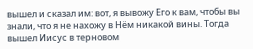вышел и сказал им: вот, я вывожу Его к вам, чтобы вы знали, что я не нахожу в Нём никакой вины. Тогда вышел Иисус в терновом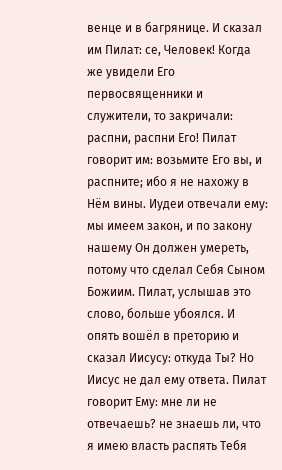венце и в багрянице. И сказал им Пилат: се, Человек! Когда же увидели Его первосвященники и служители, то закричали: распни, распни Его! Пилат говорит им: возьмите Его вы, и распните; ибо я не нахожу в Нём вины. Иудеи отвечали ему: мы имеем закон, и по закону нашему Он должен умереть, потому что сделал Себя Сыном Божиим. Пилат, услышав это слово, больше убоялся. И опять вошёл в преторию и сказал Иисусу: откуда Ты? Но Иисус не дал ему ответа. Пилат говорит Ему: мне ли не отвечаешь? не знаешь ли, что я имею власть распять Тебя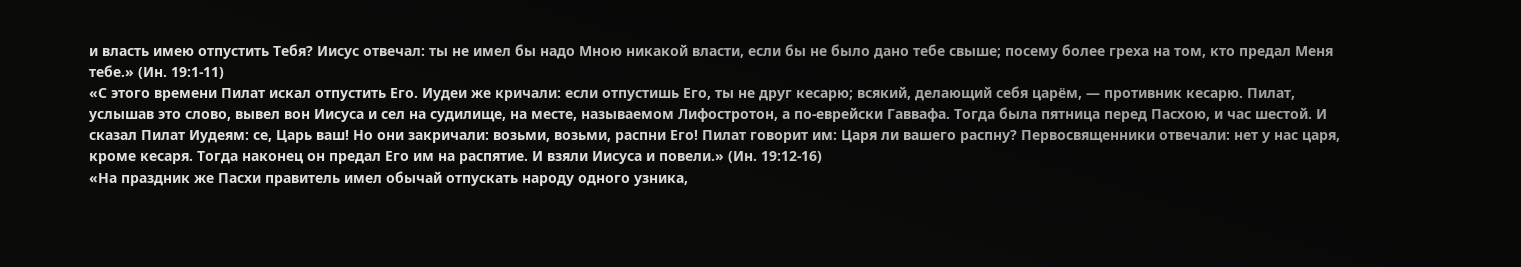и власть имею отпустить Тебя? Иисус отвечал: ты не имел бы надо Мною никакой власти, если бы не было дано тебе свыше; посему более греха на том, кто предал Меня тебе.» (Ин. 19:1-11)
«С этого времени Пилат искал отпустить Его. Иудеи же кричали: если отпустишь Его, ты не друг кесарю; всякий, делающий себя царём, — противник кесарю. Пилат, услышав это слово, вывел вон Иисуса и сел на судилище, на месте, называемом Лифостротон, а по-еврейски Гаввафа. Тогда была пятница перед Пасхою, и час шестой. И сказал Пилат Иудеям: се, Царь ваш! Но они закричали: возьми, возьми, распни Его! Пилат говорит им: Царя ли вашего распну? Первосвященники отвечали: нет у нас царя, кроме кесаря. Тогда наконец он предал Его им на распятие. И взяли Иисуса и повели.» (Ин. 19:12-16)
«На праздник же Пасхи правитель имел обычай отпускать народу одного узника,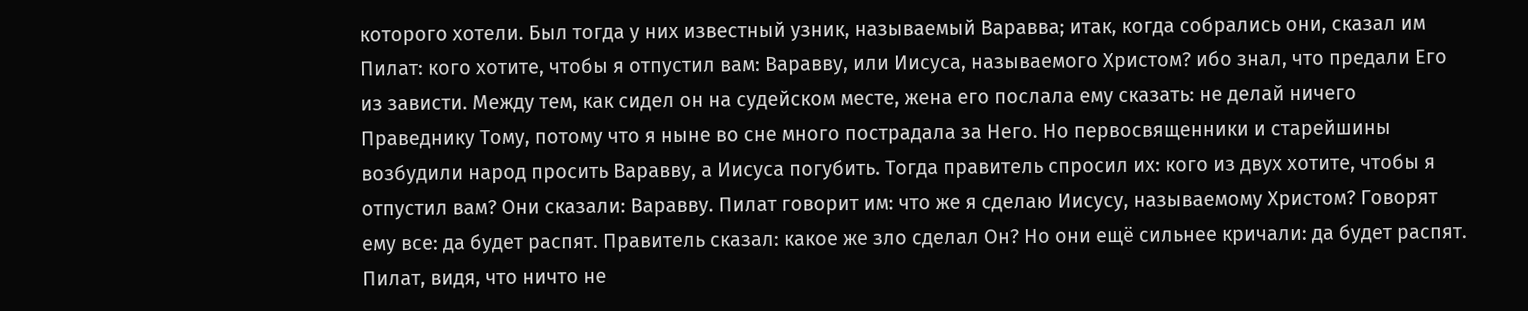которого хотели. Был тогда у них известный узник, называемый Варавва; итак, когда собрались они, сказал им Пилат: кого хотите, чтобы я отпустил вам: Варавву, или Иисуса, называемого Христом? ибо знал, что предали Его из зависти. Между тем, как сидел он на судейском месте, жена его послала ему сказать: не делай ничего Праведнику Тому, потому что я ныне во сне много пострадала за Него. Но первосвященники и старейшины возбудили народ просить Варавву, а Иисуса погубить. Тогда правитель спросил их: кого из двух хотите, чтобы я отпустил вам? Они сказали: Варавву. Пилат говорит им: что же я сделаю Иисусу, называемому Христом? Говорят ему все: да будет распят. Правитель сказал: какое же зло сделал Он? Но они ещё сильнее кричали: да будет распят. Пилат, видя, что ничто не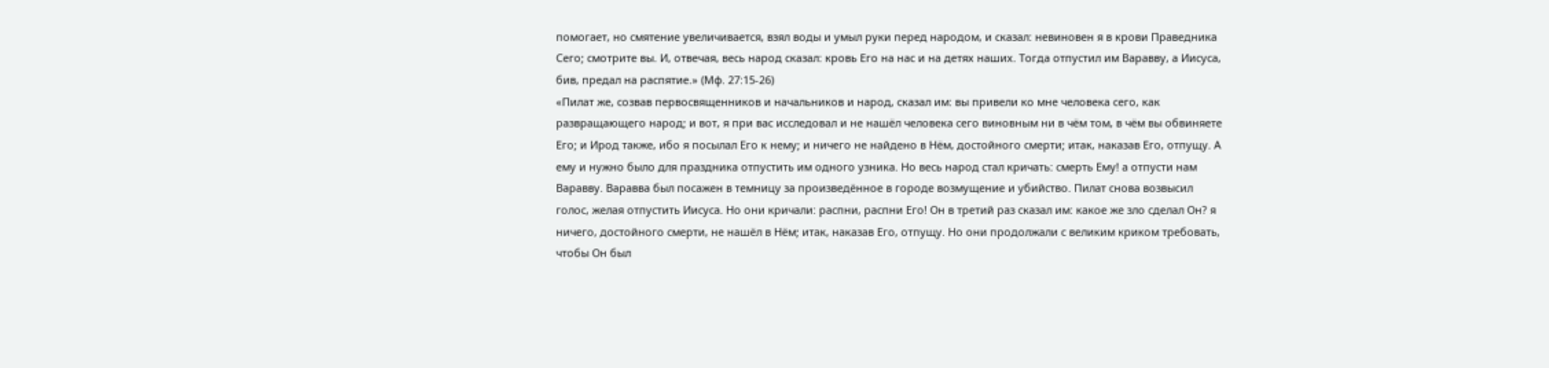помогает, но смятение увеличивается, взял воды и умыл руки перед народом, и сказал: невиновен я в крови Праведника Сего; смотрите вы. И, отвечая, весь народ сказал: кровь Его на нас и на детях наших. Тогда отпустил им Варавву, а Иисуса, бив, предал на распятие.» (Мф. 27:15-26)
«Пилат же, созвав первосвященников и начальников и народ, сказал им: вы привели ко мне человека сего, как развращающего народ; и вот, я при вас исследовал и не нашёл человека сего виновным ни в чём том, в чём вы обвиняете Его; и Ирод также, ибо я посылал Его к нему; и ничего не найдено в Нём, достойного смерти; итак, наказав Его, отпущу. А ему и нужно было для праздника отпустить им одного узника. Но весь народ стал кричать: смерть Ему! а отпусти нам Варавву. Варавва был посажен в темницу за произведённое в городе возмущение и убийство. Пилат снова возвысил голос, желая отпустить Иисуса. Но они кричали: распни, распни Его! Он в третий раз сказал им: какое же зло сделал Он? я ничего, достойного смерти, не нашёл в Нём; итак, наказав Его, отпущу. Но они продолжали с великим криком требовать, чтобы Он был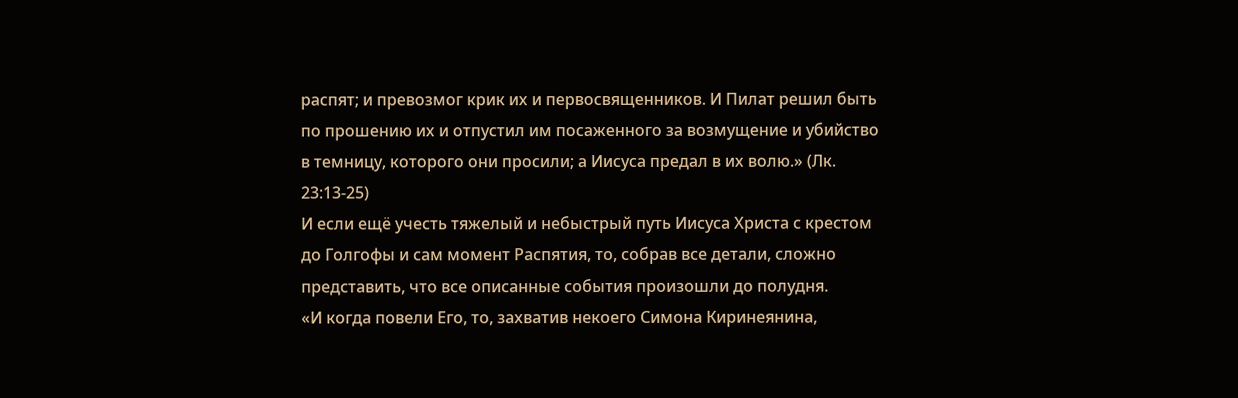распят; и превозмог крик их и первосвященников. И Пилат решил быть по прошению их и отпустил им посаженного за возмущение и убийство в темницу, которого они просили; а Иисуса предал в их волю.» (Лк. 23:13-25)
И если ещё учесть тяжелый и небыстрый путь Иисуса Христа с крестом до Голгофы и сам момент Распятия, то, собрав все детали, сложно представить, что все описанные события произошли до полудня.
«И когда повели Его, то, захватив некоего Симона Киринеянина,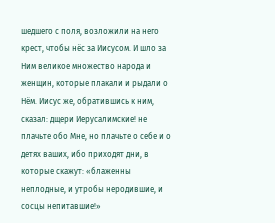шедшего с поля, возложили на него крест, чтобы нёс за Иисусом. И шло за Ним великое множество народа и женщин, которые плакали и рыдали о Нём. Иисус же, обратившись к ним, сказал: дщери Иерусалимские! не плачьте обо Мне, но плачьте о себе и о детях ваших, ибо приходят дни, в которые скажут: «блаженны неплодные, и утробы неродившие, и сосцы непитавшие!»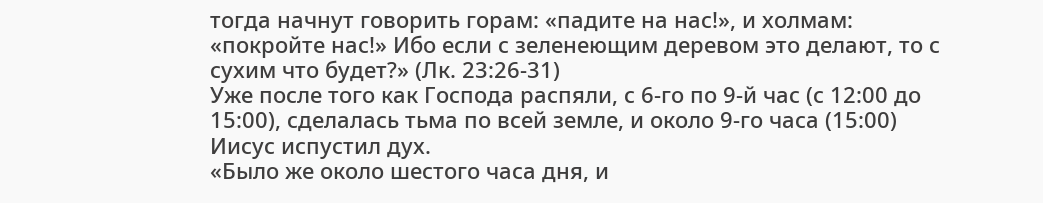тогда начнут говорить горам: «падите на нас!», и холмам: «покройте нас!» Ибо если с зеленеющим деревом это делают, то с сухим что будет?» (Лк. 23:26-31)
Уже после того как Господа распяли, с 6-го по 9-й час (с 12:00 до 15:00), сделалась тьма по всей земле, и около 9-го часа (15:00) Иисус испустил дух.
«Было же около шестого часа дня, и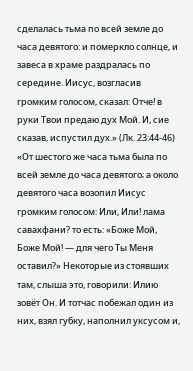сделалась тьма по всей земле до часа девятого: и померкло солнце, и завеса в храме раздралась по середине. Иисус, возгласив громким голосом, сказал: Отче! в руки Твои предаю дух Мой. И, сие сказав, испустил дух.» (Лк. 23:44-46)
«От шестого же часа тьма была по всей земле до часа девятого; а около девятого часа возопил Иисус громким голосом: Или, Или! лама савахфани? то есть: «Боже Мой, Боже Мой! — для чего Ты Меня оставил?» Некоторые из стоявших там, слыша это, говорили: Илию зовёт Он. И тотчас побежал один из них, взял губку, наполнил уксусом и,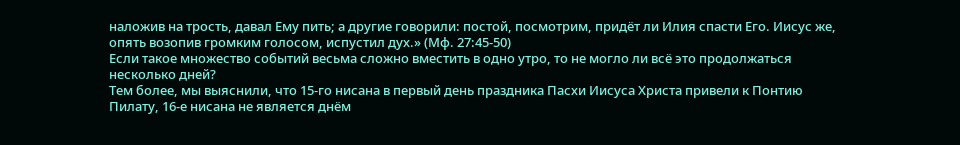наложив на трость, давал Ему пить; а другие говорили: постой, посмотрим, придёт ли Илия спасти Его. Иисус же, опять возопив громким голосом, испустил дух.» (Мф. 27:45-50)
Если такое множество событий весьма сложно вместить в одно утро, то не могло ли всё это продолжаться несколько дней?
Тем более, мы выяснили, что 15-го нисана в первый день праздника Пасхи Иисуса Христа привели к Понтию Пилату, 16-е нисана не является днём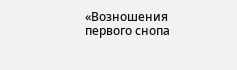«Возношения первого снопа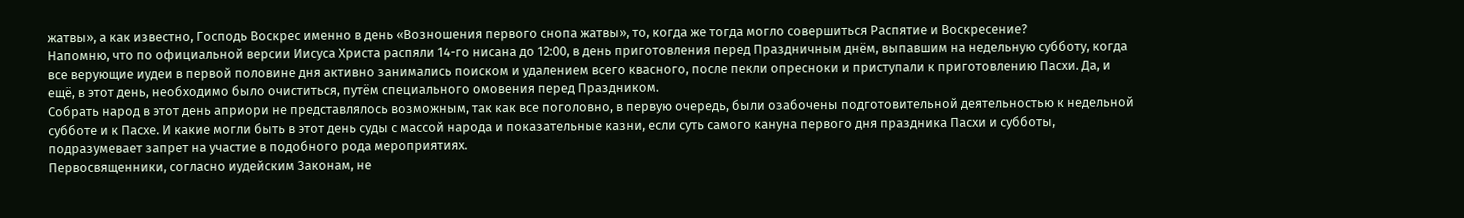жатвы», а как известно, Господь Воскрес именно в день «Возношения первого снопа жатвы», то, когда же тогда могло совершиться Распятие и Воскресение?
Напомню, что по официальной версии Иисуса Христа распяли 14-го нисана до 12:00, в день приготовления перед Праздничным днём, выпавшим на недельную субботу, когда все верующие иудеи в первой половине дня активно занимались поиском и удалением всего квасного, после пекли опресноки и приступали к приготовлению Пасхи. Да, и ещё, в этот день, необходимо было очиститься, путём специального омовения перед Праздником.
Собрать народ в этот день априори не представлялось возможным, так как все поголовно, в первую очередь, были озабочены подготовительной деятельностью к недельной субботе и к Пасхе. И какие могли быть в этот день суды с массой народа и показательные казни, если суть самого кануна первого дня праздника Пасхи и субботы, подразумевает запрет на участие в подобного рода мероприятиях.
Первосвященники, согласно иудейским Законам, не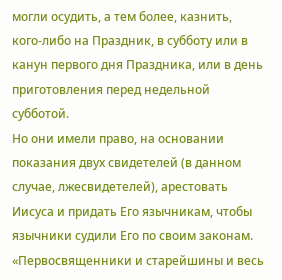могли осудить, а тем более, казнить, кого-либо на Праздник, в субботу или в канун первого дня Праздника, или в день приготовления перед недельной субботой.
Но они имели право, на основании показания двух свидетелей (в данном случае, лжесвидетелей), арестовать Иисуса и придать Его язычникам, чтобы язычники судили Его по своим законам.
«Первосвященники и старейшины и весь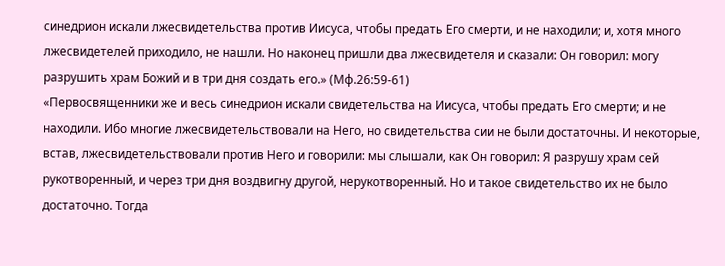синедрион искали лжесвидетельства против Иисуса, чтобы предать Его смерти, и не находили; и, хотя много лжесвидетелей приходило, не нашли. Но наконец пришли два лжесвидетеля и сказали: Он говорил: могу разрушить храм Божий и в три дня создать его.» (Мф.26:59-61)
«Первосвященники же и весь синедрион искали свидетельства на Иисуса, чтобы предать Его смерти; и не находили. Ибо многие лжесвидетельствовали на Него, но свидетельства сии не были достаточны. И некоторые, встав, лжесвидетельствовали против Него и говорили: мы слышали, как Он говорил: Я разрушу храм сей рукотворенный, и через три дня воздвигну другой, нерукотворенный. Но и такое свидетельство их не было достаточно. Тогда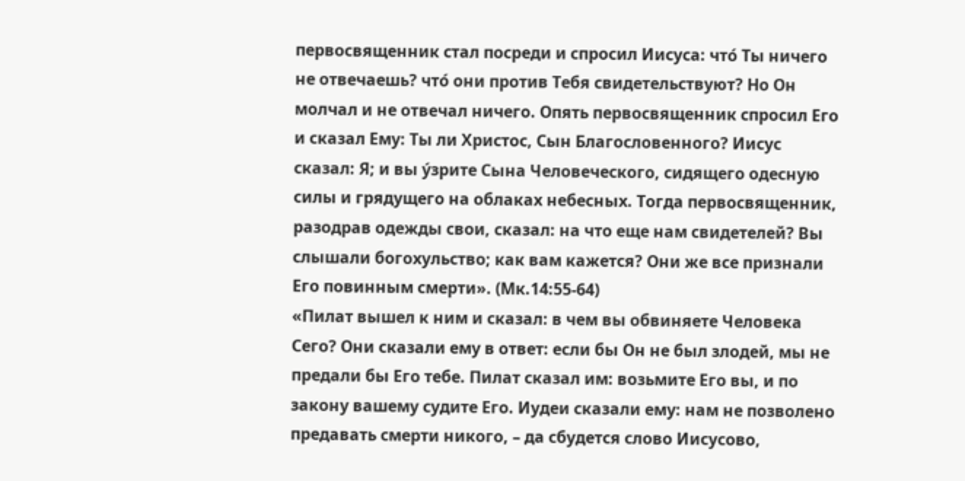первосвященник стал посреди и спросил Иисуса: что́ Ты ничего не отвечаешь? что́ они против Тебя свидетельствуют? Но Он молчал и не отвечал ничего. Опять первосвященник спросил Его и сказал Ему: Ты ли Христос, Сын Благословенного? Иисус сказал: Я; и вы у́зрите Сына Человеческого, сидящего одесную силы и грядущего на облаках небесных. Тогда первосвященник, разодрав одежды свои, сказал: на что еще нам свидетелей? Вы слышали богохульство; как вам кажется? Они же все признали Его повинным смерти». (Мк.14:55-64)
«Пилат вышел к ним и сказал: в чем вы обвиняете Человека Сего? Они сказали ему в ответ: если бы Он не был злодей, мы не предали бы Его тебе. Пилат сказал им: возьмите Его вы, и по закону вашему судите Его. Иудеи сказали ему: нам не позволено предавать смерти никого, – да сбудется слово Иисусово,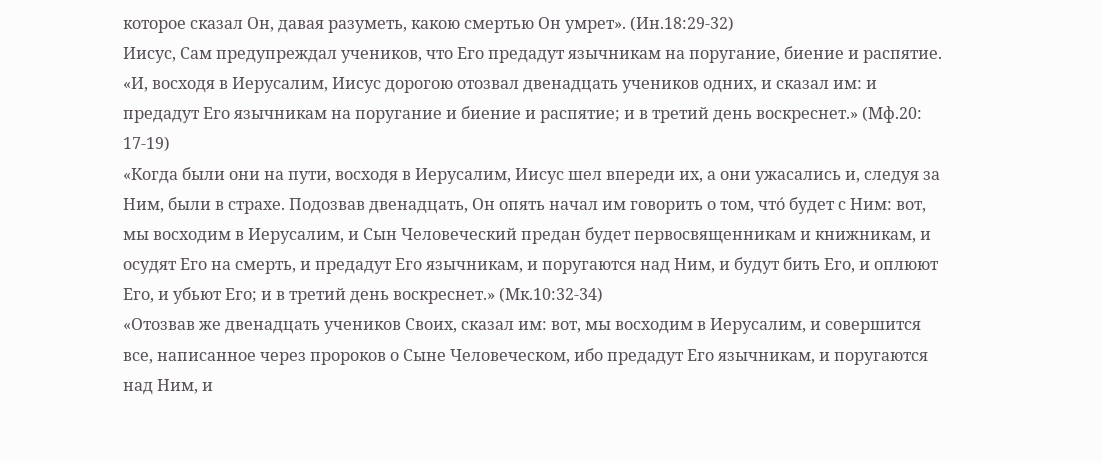которое сказал Он, давая разуметь, какою смертью Он умрет». (Ин.18:29-32)
Иисус, Сам предупреждал учеников, что Его предадут язычникам на поругание, биение и распятие.
«И, восходя в Иерусалим, Иисус дорогою отозвал двенадцать учеников одних, и сказал им: и предадут Его язычникам на поругание и биение и распятие; и в третий день воскреснет.» (Мф.20: 17-19)
«Когда были они на пути, восходя в Иерусалим, Иисус шел впереди их, а они ужасались и, следуя за Ним, были в страхе. Подозвав двенадцать, Он опять начал им говорить о том, что́ будет с Ним: вот, мы восходим в Иерусалим, и Сын Человеческий предан будет первосвященникам и книжникам, и осудят Его на смерть, и предадут Его язычникам, и поругаются над Ним, и будут бить Его, и оплюют Его, и убьют Его; и в третий день воскреснет.» (Мк.10:32-34)
«Отозвав же двенадцать учеников Своих, сказал им: вот, мы восходим в Иерусалим, и совершится все, написанное через пророков о Сыне Человеческом, ибо предадут Его язычникам, и поругаются над Ним, и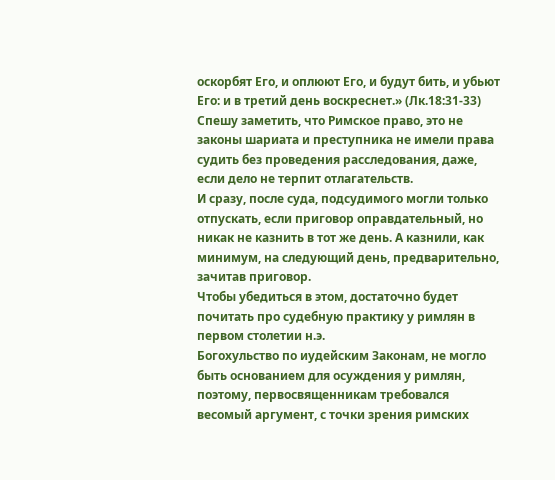оскорбят Его, и оплюют Его, и будут бить, и убьют Его: и в третий день воскреснет.» (Лк.18:31-33)
Спешу заметить, что Римское право, это не законы шариата и преступника не имели права судить без проведения расследования, даже, если дело не терпит отлагательств.
И сразу, после суда, подсудимого могли только отпускать, если приговор оправдательный, но никак не казнить в тот же день. А казнили, как минимум, на следующий день, предварительно, зачитав приговор.
Чтобы убедиться в этом, достаточно будет почитать про судебную практику у римлян в первом столетии н.э.
Богохульство по иудейским Законам, не могло быть основанием для осуждения у римлян, поэтому, первосвященникам требовался весомый аргумент, с точки зрения римских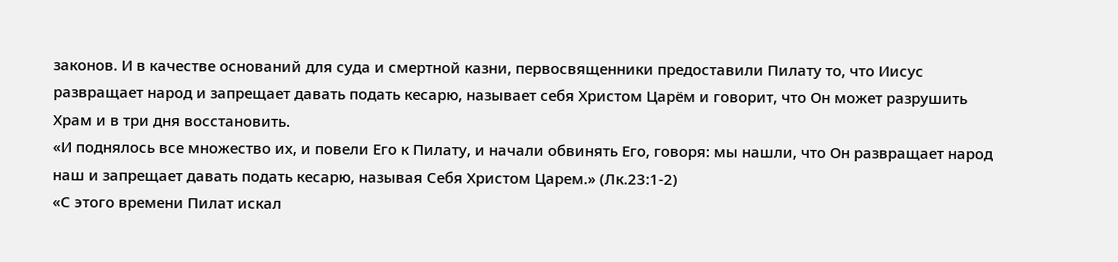законов. И в качестве оснований для суда и смертной казни, первосвященники предоставили Пилату то, что Иисус развращает народ и запрещает давать подать кесарю, называет себя Христом Царём и говорит, что Он может разрушить Храм и в три дня восстановить.
«И поднялось все множество их, и повели Его к Пилату, и начали обвинять Его, говоря: мы нашли, что Он развращает народ наш и запрещает давать подать кесарю, называя Себя Христом Царем.» (Лк.23:1-2)
«С этого времени Пилат искал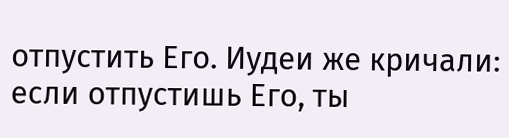отпустить Его. Иудеи же кричали: если отпустишь Его, ты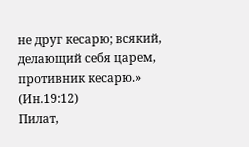не друг кесарю; всякий, делающий себя царем, противник кесарю.» (Ин.19:12)
Пилат,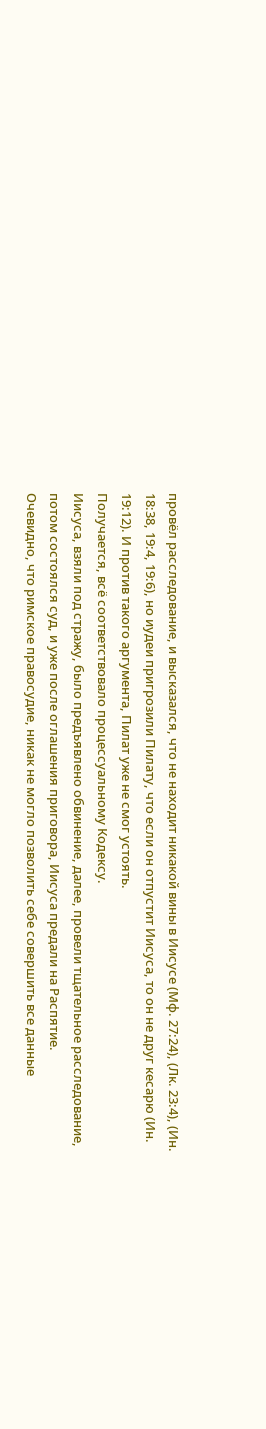провёл расследование, и высказался, что не находит никакой вины в Иисусе (Мф. 27:24), (Лк. 23:4), (Ин. 18:38, 19:4, 19:6), но иудеи пригрозили Пилату, что если он отпустит Иисуса, то он не друг кесарю (Ин. 19:12). И против такого аргумента, Пилат уже не смог устоять.
Получается, всё соответствовало процессуальному Кодексу.
Иисуса, взяли под стражу, было предъявлено обвинение, далее, провели тщательное расследование, потом состоялся суд, и уже после оглашения приговора, Иисуса предали на Распятие.
Очевидно, что римское правосудие, никак не могло позволить себе совершить все данные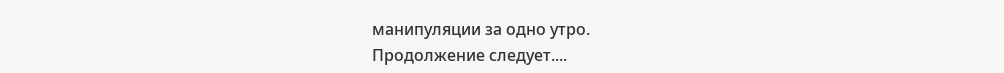манипуляции за одно утро.
Продолжение следует....